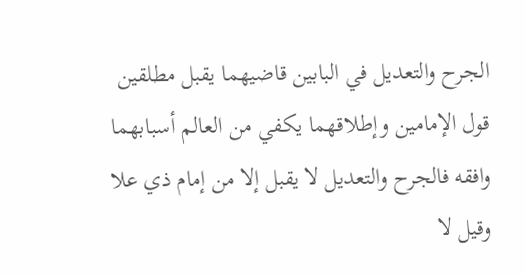الجرح والتعديل في البابين قاضيهما يقبل مطلقين قول الإمامين وإطلاقهما يكفي من العالم أسبابهما وافقه فالجرح والتعديل لا يقبل إلا من إمام ذي علا وقيل لا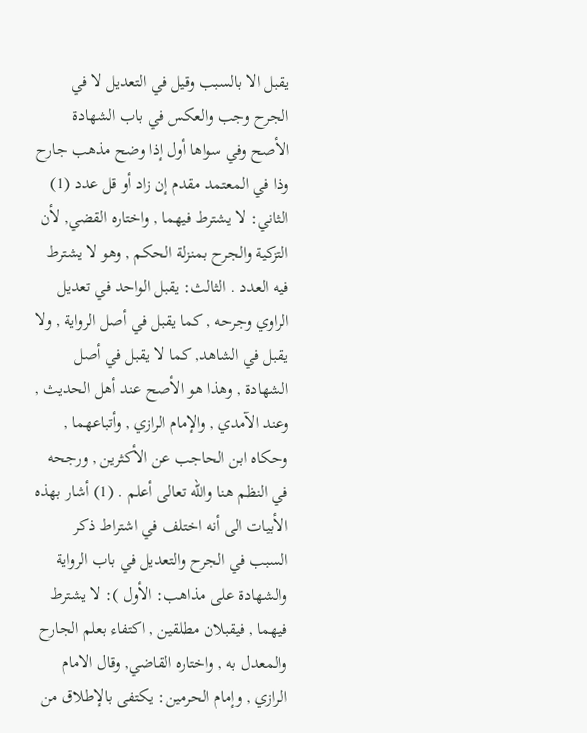يقبل الا بالسبب وقيل في التعديل لا في الجرح وجب والعكس في باب الشهادة الأصح وفي سواها أول إذا وضح مذهب جارح وذا في المعتمد مقدم إن زاد أو قل عدد (1) الثاني: لا يشترط فيهما , واختاره القضي, لأن التزكية والجرح بمنزلة الحكم , وهو لا يشترط فيه العدد . الثالث: يقبل الواحد في تعديل الراوي وجرحه , كما يقبل في أصل الرواية , ولا يقبل في الشاهد, كما لا يقبل في أصل الشهادة , وهذا هو الأصح عند أهل الحديث , وعند الآمدي , والإمام الرازي , وأتباعهما , وحكاه ابن الحاجب عن الأكثرين , ورجحه في النظم هنا والله تعالى أعلم . (1) أشار بهذه الأبيات الى أنه اختلف في اشتراط ذكر السبب في الجرح والتعديل في باب الرواية والشهادة على مذاهب: الأول ): لا يشترط فيهما , فيقبلان مطلقين , اكتفاء بعلم الجارح والمعدل به , واختاره القاضي, وقال الامام الرازي , وإمام الحرمين: يكتفى بالإطلاق من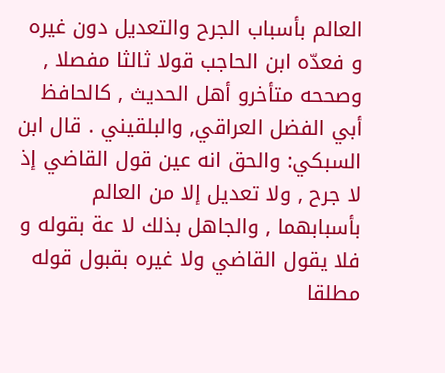العالم بأسباب الجرح والتعديل دون غيره و فعدّه ابن الحاجب قولا ثالثا مفصلا , وصححه متأخرو أهل الحديث , كالحافظ أبي الفضل العراقي, والبلقيني . قال ابن السبكي: والحق انه عين قول القاضي إذ لا جرح , ولا تعديل إلا من العالم بأسبابهما , والجاهل بذلك لا عة بقوله و فلا يقول القاضي ولا غيره بقبول قوله مطلقا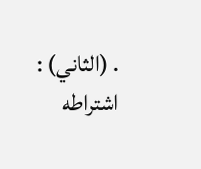. (الثاني) : اشتراطه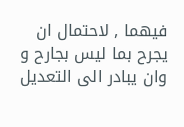فيهما , لاحتمال ان يجرح بما ليس بجارح و وان يبادر الى التعديل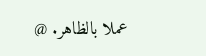عملا بالظاهر. @